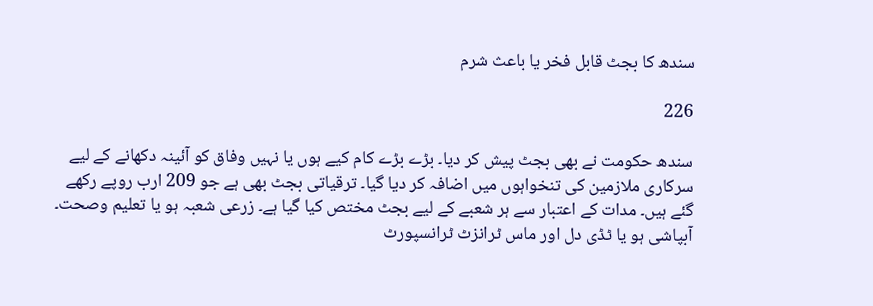سندھ کا بجٹ قابل فخر یا باعث شرم

226

سندھ حکومت نے بھی بجٹ پیش کر دیا۔ بڑے بڑے کام کیے ہوں یا نہیں وفاق کو آئینہ دکھانے کے لیے سرکاری ملازمین کی تنخواہوں میں اضافہ کر دیا گیا۔ ترقیاتی بجٹ بھی ہے جو 209 ارب روپے رکھے گئے ہیں۔ مدات کے اعتبار سے ہر شعبے کے لیے بجٹ مختص کیا گیا ہے۔ زرعی شعبہ ہو یا تعلیم وصحت۔ آبپاشی ہو یا ٹڈی دل اور ماس ٹرانزٹ ٹرانسپورٹ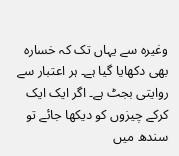وغیرہ سے یہاں تک کہ خسارہ بھی دکھایا گیا ہے۔ ہر اعتبار سے روایتی بجٹ ہے۔ اگر ایک ایک کرکے چیزوں کو دیکھا جائے تو سندھ میں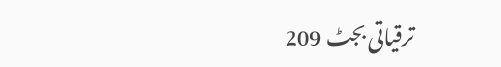ترقیاتی بجٹ 209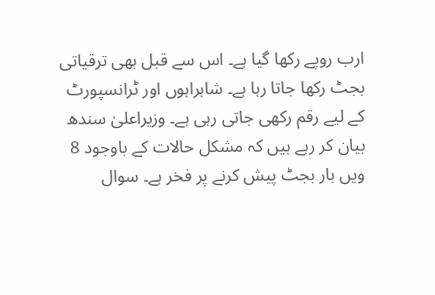ارب روپے رکھا گیا ہے۔ اس سے قبل بھی ترقیاتی بجٹ رکھا جاتا رہا ہے۔ شاہراہوں اور ٹرانسپورٹ کے لیے رقم رکھی جاتی رہی ہے۔ وزیراعلیٰ سندھ بیان کر رہے ہیں کہ مشکل حالات کے باوجود 8 ویں بار بجٹ پیش کرنے پر فخر ہے۔ سوال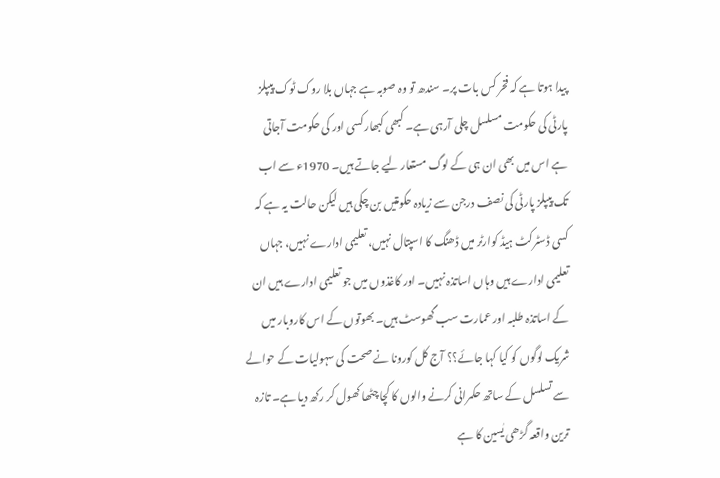پیدا ہوتا ہے کہ فخر کس بات پر۔ سندھ تو وہ صوبہ ہے جہاں بلا روک ٹوک پیپلز پارٹی کی حکومت مسلسل چلی آرہی ہے۔ کبھی کبھار کسی اور کی حکومت آجاتی ہے اس میں بھی ان ہی کے لوگ مستعار لیے جاتے ہیں۔ 1970ء سے اب تک پیپلز پارٹی کی نصف درجن سے زیادہ حکومتیں بن چکی ہیں لیکن حالت یہ ہے کہ کسی ڈسٹرکٹ ہیڈ کوارٹر میں ڈھنگ کا اسپتال نہیں، تعلیمی ادارے نہیں، جہاں تعلیمی ادارے ہیں وہاں اساتذہ نہیں۔ اور کاغذوں میں جو تعلیمی ادارے ہیں ان کے اساتذہ طلبہ اور عمارت سب گھوسٹ ہیں۔ بھوتوں کے اس کاروبار میں شریک لوگوں کو کیا کہا جائے؟؟ آج کل کورونا نے صحت کی سہولیات کے حوالے سے تسلسل کے ساتھ حکمرانی کرنے والوں کا کچا چٹھا کھول کر رکھ دیا ہے۔ تازہ ترین واقعہ گڑھی یٰسین کا ہے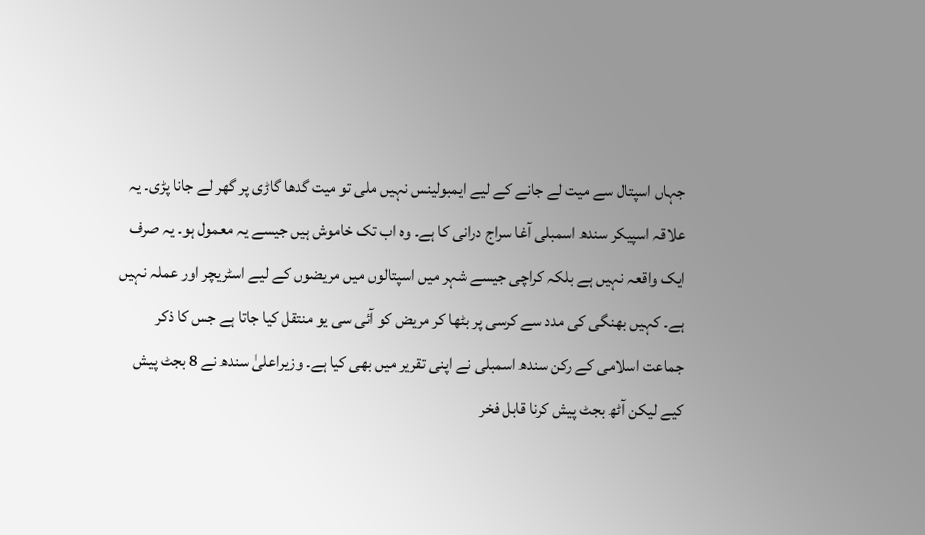جہاں اسپتال سے میت لے جانے کے لیے ایمبولینس نہیں ملی تو میت گدھا گاڑی پر گھر لے جانا پڑی۔ یہ علاقہ اسپیکر سندھ اسمبلی آغا سراج درانی کا ہے۔ وہ اب تک خاموش ہیں جیسے یہ معمول ہو۔ یہ صرف ایک واقعہ نہیں ہے بلکہ کراچی جیسے شہر میں اسپتالوں میں مریضوں کے لیے اسٹریچر اور عملہ نہیں ہے۔ کہیں بھنگی کی مدد سے کرسی پر بٹھا کر مریض کو آئی سی یو منتقل کیا جاتا ہے جس کا ذکر جماعت اسلامی کے رکن سندھ اسمبلی نے اپنی تقریر میں بھی کیا ہے۔ وزیراعلیٰ سندھ نے 8 بجٹ پیش کیے لیکن آٹھ بجٹ پیش کرنا قابل فخر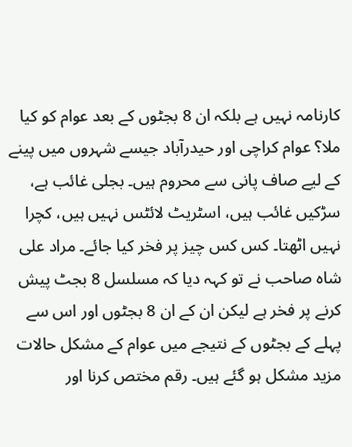کارنامہ نہیں ہے بلکہ ان 8 بجٹوں کے بعد عوام کو کیا ملا؟ عوام کراچی اور حیدرآباد جیسے شہروں میں پینے کے لیے صاف پانی سے محروم ہیں۔ بجلی غائب ہے، سڑکیں غائب ہیں، اسٹریٹ لائٹس نہیں ہیں، کچرا نہیں اٹھتا۔ کس کس چیز پر فخر کیا جائے۔ مراد علی شاہ صاحب نے تو کہہ دیا کہ مسلسل 8 بجٹ پیش کرنے پر فخر ہے لیکن ان کے ان 8 بجٹوں اور اس سے پہلے کے بجٹوں کے نتیجے میں عوام کے مشکل حالات مزید مشکل ہو گئے ہیں۔ رقم مختص کرنا اور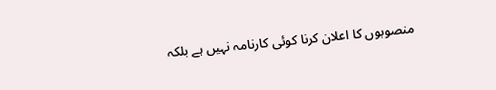منصوبوں کا اعلان کرنا کوئی کارنامہ نہیں ہے بلکہ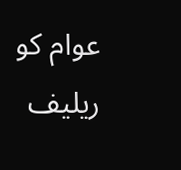عوام کو ریلیف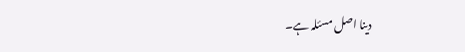دینا اصل مسئلہ ہے۔